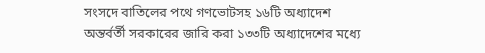সংসদে বাতিলের পথে গণভোটসহ ১৬টি অধ্যাদেশ
অন্তর্বর্তী সরকারের জারি করা ১৩৩টি অধ্যাদেশের মধ্যে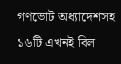গণভোট অধ্যাদেশসহ ১৬টি এখনই বিল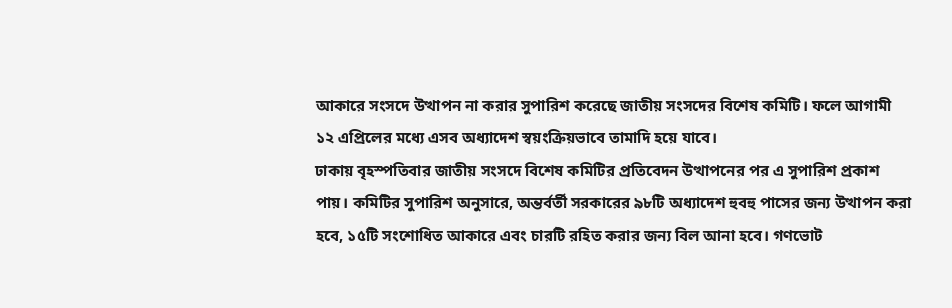আকারে সংসদে উত্থাপন না করার সুপারিশ করেছে জাতীয় সংসদের বিশেষ কমিটি। ফলে আগামী ১২ এপ্রিলের মধ্যে এসব অধ্যাদেশ স্বয়ংক্রিয়ভাবে তামাদি হয়ে যাবে।
ঢাকায় বৃহস্পতিবার জাতীয় সংসদে বিশেষ কমিটির প্রতিবেদন উত্থাপনের পর এ সুপারিশ প্রকাশ পায়। কমিটির সুপারিশ অনুসারে, অন্তর্বর্তী সরকারের ৯৮টি অধ্যাদেশ হুবহু পাসের জন্য উত্থাপন করা হবে, ১৫টি সংশোধিত আকারে এবং চারটি রহিত করার জন্য বিল আনা হবে। গণভোট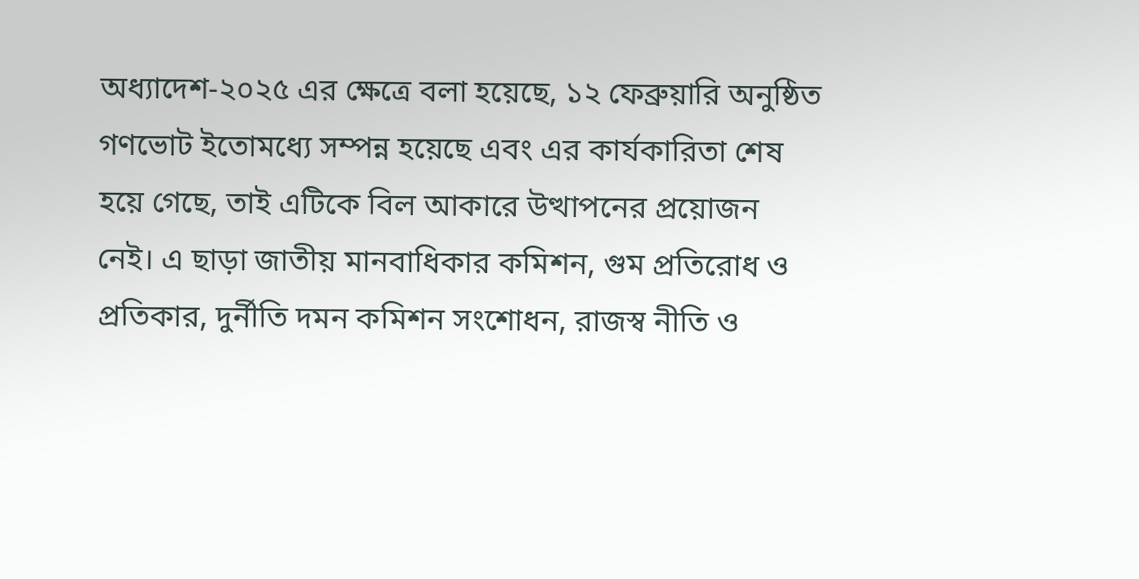অধ্যাদেশ-২০২৫ এর ক্ষেত্রে বলা হয়েছে, ১২ ফেব্রুয়ারি অনুষ্ঠিত গণভোট ইতোমধ্যে সম্পন্ন হয়েছে এবং এর কার্যকারিতা শেষ হয়ে গেছে, তাই এটিকে বিল আকারে উত্থাপনের প্রয়োজন নেই। এ ছাড়া জাতীয় মানবাধিকার কমিশন, গুম প্রতিরোধ ও প্রতিকার, দুর্নীতি দমন কমিশন সংশোধন, রাজস্ব নীতি ও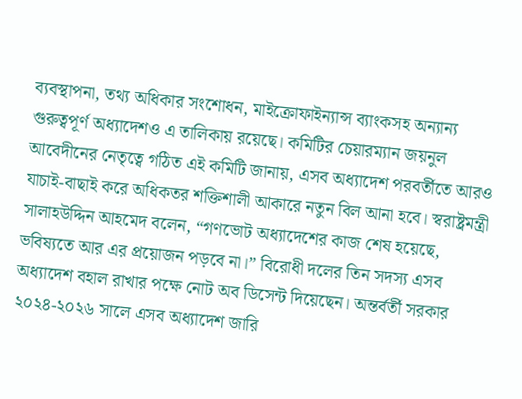ব্যবস্থাপনা, তথ্য অধিকার সংশোধন, মাইক্রোফাইন্যান্স ব্যাংকসহ অন্যান্য গুরুত্বপূর্ণ অধ্যাদেশও এ তালিকায় রয়েছে। কমিটির চেয়ারম্যান জয়নুল আবেদীনের নেতৃত্বে গঠিত এই কমিটি জানায়, এসব অধ্যাদেশ পরবর্তীতে আরও যাচাই-বাছাই করে অধিকতর শক্তিশালী আকারে নতুন বিল আনা হবে। স্বরাষ্ট্রমন্ত্রী সালাহউদ্দিন আহমেদ বলেন, “গণভোট অধ্যাদেশের কাজ শেষ হয়েছে, ভবিষ্যতে আর এর প্রয়োজন পড়বে না।” বিরোধী দলের তিন সদস্য এসব অধ্যাদেশ বহাল রাখার পক্ষে নোট অব ডিসেন্ট দিয়েছেন। অন্তর্বর্তী সরকার ২০২৪-২০২৬ সালে এসব অধ্যাদেশ জারি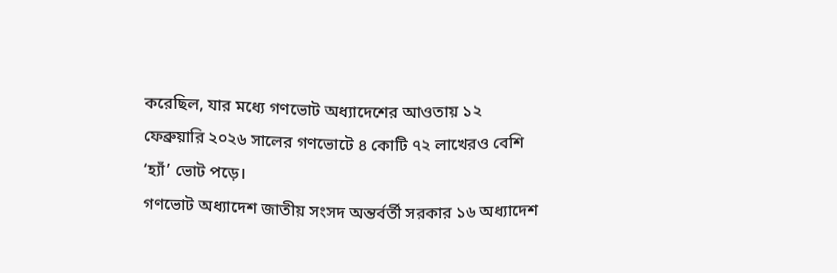করেছিল, যার মধ্যে গণভোট অধ্যাদেশের আওতায় ১২ ফেব্রুয়ারি ২০২৬ সালের গণভোটে ৪ কোটি ৭২ লাখেরও বেশি ‘হ্যাঁ’ ভোট পড়ে।
গণভোট অধ্যাদেশ জাতীয় সংসদ অন্তর্বর্তী সরকার ১৬ অধ্যাদেশ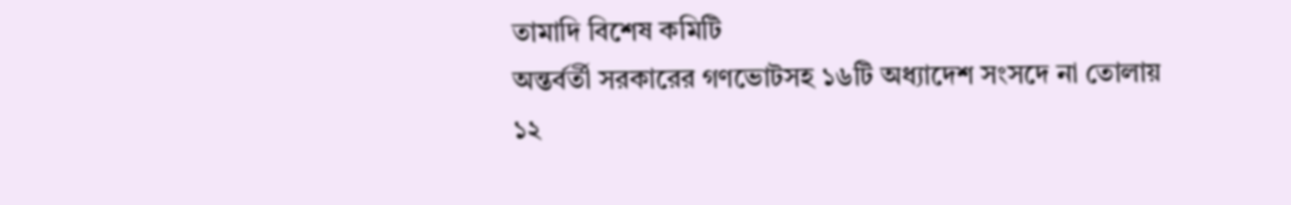তামাদি বিশেষ কমিটি
অন্তর্বর্তী সরকারের গণভোটসহ ১৬টি অধ্যাদেশ সংসদে না তোলায় ১২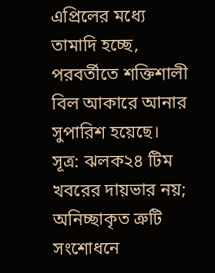এপ্রিলের মধ্যে তামাদি হচ্ছে, পরবর্তীতে শক্তিশালী বিল আকারে আনার সুপারিশ হয়েছে।
সূত্র: ঝলক২৪ টিম
খবরের দায়ভার নয়; অনিচ্ছাকৃত ত্রুটি সংশোধনে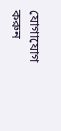যোগাযোগ করুন